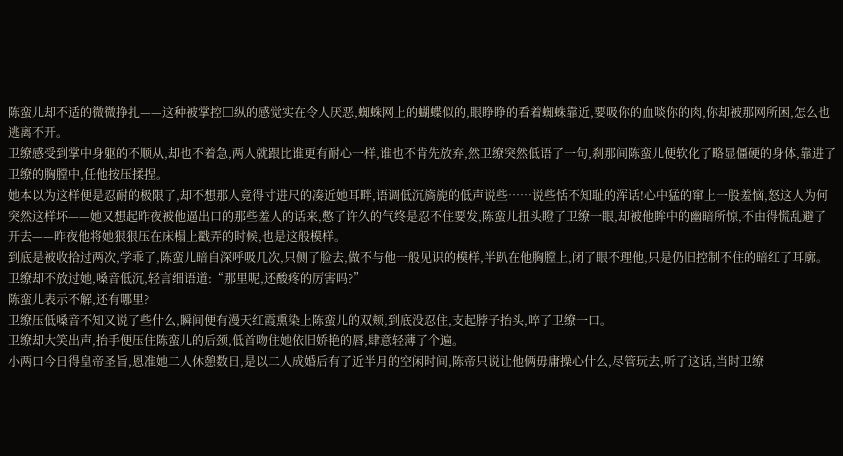陈蛮儿却不适的微微挣扎——这种被掌控□纵的感觉实在令人厌恶,蜘蛛网上的蝴蝶似的,眼睁睁的看着蜘蛛靠近,要吸你的血啖你的肉,你却被那网所困,怎么也逃离不开。
卫缭感受到掌中身躯的不顺从,却也不着急,两人就跟比谁更有耐心一样,谁也不肯先放弃,然卫缭突然低语了一句,刹那间陈蛮儿便软化了略显僵硬的身体,靠进了卫缭的胸膛中,任他按压揉捏。
她本以为这样便是忍耐的极限了,却不想那人竟得寸进尺的凑近她耳畔,语调低沉旖旎的低声说些……说些恬不知耻的浑话!心中猛的窜上一股羞恼,怒这人为何突然这样坏——她又想起昨夜被他逼出口的那些羞人的话来,憋了许久的气终是忍不住要发,陈蛮儿扭头瞪了卫缭一眼,却被他眸中的幽暗所惊,不由得慌乱避了开去——昨夜他将她狠狠压在床榻上戳弄的时候,也是这般模样。
到底是被收拾过两次,学乖了,陈蛮儿暗自深呼吸几次,只侧了脸去,做不与他一般见识的模样,半趴在他胸膛上,闭了眼不理他,只是仍旧控制不住的暗红了耳廓。
卫缭却不放过她,嗓音低沉,轻言细语道:“那里呢,还酸疼的厉害吗?”
陈蛮儿表示不解,还有哪里?
卫缭压低嗓音不知又说了些什么,瞬间便有漫天红霞熏染上陈蛮儿的双颊,到底没忍住,支起脖子抬头,啐了卫缭一口。
卫缭却大笑出声,抬手便压住陈蛮儿的后颈,低首吻住她依旧娇艳的唇,肆意轻薄了个遍。
小两口今日得皇帝圣旨,恩准她二人休憩数日,是以二人成婚后有了近半月的空闲时间,陈帝只说让他俩毋庸操心什么,尽管玩去,听了这话,当时卫缭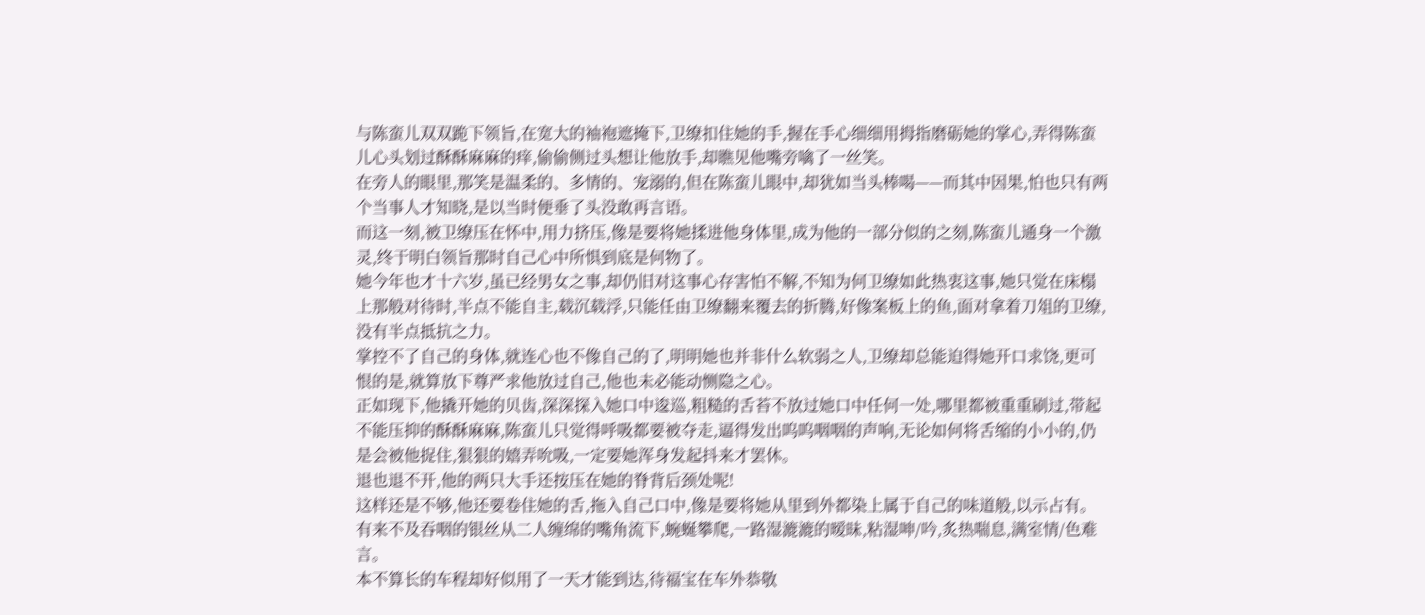与陈蛮儿双双跪下领旨,在宽大的袖袍遮掩下,卫缭扣住她的手,握在手心细细用拇指磨砺她的掌心,弄得陈蛮儿心头划过酥酥麻麻的痒,偷偷侧过头想让他放手,却瞧见他嘴旁噙了一丝笑。
在旁人的眼里,那笑是温柔的、多情的、宠溺的,但在陈蛮儿眼中,却犹如当头棒喝——而其中因果,怕也只有两个当事人才知晓,是以当时便垂了头没敢再言语。
而这一刻,被卫缭压在怀中,用力挤压,像是要将她揉进他身体里,成为他的一部分似的之刻,陈蛮儿通身一个激灵,终于明白领旨那时自己心中所惧到底是何物了。
她今年也才十六岁,虽已经男女之事,却仍旧对这事心存害怕不解,不知为何卫缭如此热衷这事,她只觉在床榻上那般对待时,半点不能自主,载沉载浮,只能任由卫缭翻来覆去的折腾,好像案板上的鱼,面对拿着刀俎的卫缭,没有半点抵抗之力。
掌控不了自己的身体,就连心也不像自己的了,明明她也并非什么软弱之人,卫缭却总能迫得她开口求饶,更可恨的是,就算放下尊严求他放过自己,他也未必能动恻隐之心。
正如现下,他撬开她的贝齿,深深探入她口中逡巡,粗糙的舌苔不放过她口中任何一处,哪里都被重重刷过,带起不能压抑的酥酥麻麻,陈蛮儿只觉得呼吸都要被夺走,逼得发出呜呜咽咽的声响,无论如何将舌缩的小小的,仍是会被他捉住,狠狠的嬉弄吮吸,一定要她浑身发起抖来才罢休。
退也退不开,他的两只大手还按压在她的脊背后颈处呢!
这样还是不够,他还要卷住她的舌,拖入自己口中,像是要将她从里到外都染上属于自己的味道般,以示占有。
有来不及吞咽的银丝从二人缠绵的嘴角流下,蜿蜒攀爬,一路湿漉漉的暧昧,粘湿呻/吟,炙热喘息,满室情/色难言。
本不算长的车程却好似用了一天才能到达,待福宝在车外恭敬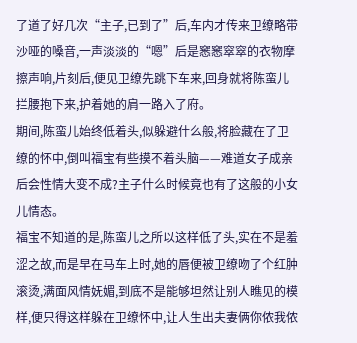了道了好几次“主子,已到了”后,车内才传来卫缭略带沙哑的嗓音,一声淡淡的“嗯”后是窸窸窣窣的衣物摩擦声响,片刻后,便见卫缭先跳下车来,回身就将陈蛮儿拦腰抱下来,护着她的肩一路入了府。
期间,陈蛮儿始终低着头,似躲避什么般,将脸藏在了卫缭的怀中,倒叫福宝有些摸不着头脑——难道女子成亲后会性情大变不成?主子什么时候竟也有了这般的小女儿情态。
福宝不知道的是,陈蛮儿之所以这样低了头,实在不是羞涩之故,而是早在马车上时,她的唇便被卫缭吻了个红肿滚烫,满面风情妩媚,到底不是能够坦然让别人瞧见的模样,便只得这样躲在卫缭怀中,让人生出夫妻俩你侬我侬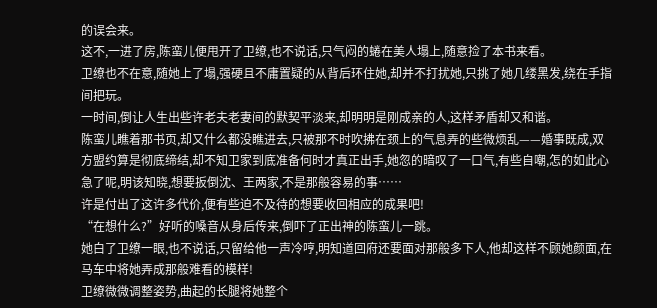的误会来。
这不,一进了房,陈蛮儿便甩开了卫缭,也不说话,只气闷的蜷在美人塌上,随意捡了本书来看。
卫缭也不在意,随她上了塌,强硬且不庸置疑的从背后环住她,却并不打扰她,只挑了她几缕黑发,绕在手指间把玩。
一时间,倒让人生出些许老夫老妻间的默契平淡来,却明明是刚成亲的人,这样矛盾却又和谐。
陈蛮儿瞧着那书页,却又什么都没瞧进去,只被那不时吹拂在颈上的气息弄的些微烦乱——婚事既成,双方盟约算是彻底缔结,却不知卫家到底准备何时才真正出手,她忽的暗叹了一口气,有些自嘲,怎的如此心急了呢,明该知晓,想要扳倒沈、王两家,不是那般容易的事……
许是付出了这许多代价,便有些迫不及待的想要收回相应的成果吧!
“在想什么?”好听的嗓音从身后传来,倒吓了正出神的陈蛮儿一跳。
她白了卫缭一眼,也不说话,只留给他一声冷哼,明知道回府还要面对那般多下人,他却这样不顾她颜面,在马车中将她弄成那般难看的模样!
卫缭微微调整姿势,曲起的长腿将她整个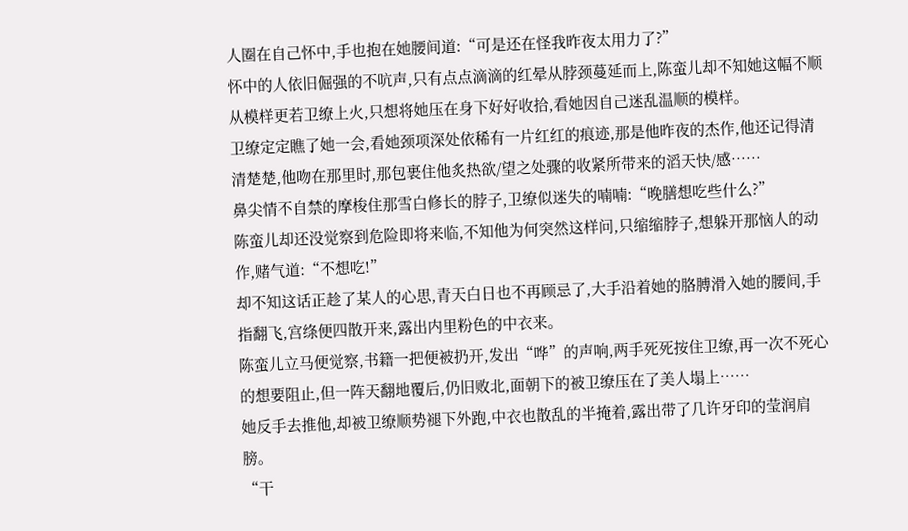人圈在自己怀中,手也抱在她腰间道:“可是还在怪我昨夜太用力了?”
怀中的人依旧倔强的不吭声,只有点点滴滴的红晕从脖颈蔓延而上,陈蛮儿却不知她这幅不顺从模样更若卫缭上火,只想将她压在身下好好收拾,看她因自己迷乱温顺的模样。
卫缭定定瞧了她一会,看她颈项深处依稀有一片红红的痕迹,那是他昨夜的杰作,他还记得清清楚楚,他吻在那里时,那包裹住他炙热欲/望之处骤的收紧所带来的滔天快/感……
鼻尖情不自禁的摩梭住那雪白修长的脖子,卫缭似迷失的喃喃:“晚膳想吃些什么?”
陈蛮儿却还没觉察到危险即将来临,不知他为何突然这样问,只缩缩脖子,想躲开那恼人的动作,赌气道:“不想吃!”
却不知这话正趁了某人的心思,青天白日也不再顾忌了,大手沿着她的胳膊滑入她的腰间,手指翻飞,宫绦便四散开来,露出内里粉色的中衣来。
陈蛮儿立马便觉察,书籍一把便被扔开,发出“哗”的声响,两手死死按住卫缭,再一次不死心的想要阻止,但一阵天翻地覆后,仍旧败北,面朝下的被卫缭压在了美人塌上……
她反手去推他,却被卫缭顺势褪下外跑,中衣也散乱的半掩着,露出带了几许牙印的莹润肩膀。
“干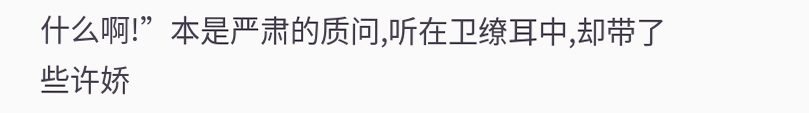什么啊!”本是严肃的质问,听在卫缭耳中,却带了些许娇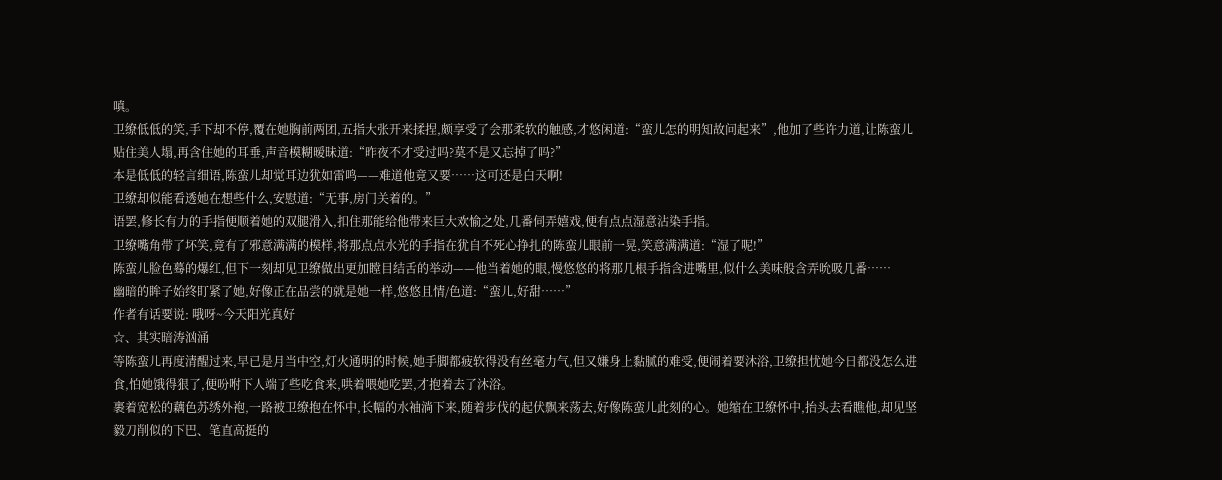嗔。
卫缭低低的笑,手下却不停,覆在她胸前两团,五指大张开来揉捏,颇享受了会那柔软的触感,才悠闲道:“蛮儿怎的明知故问起来”,他加了些许力道,让陈蛮儿贴住美人塌,再含住她的耳垂,声音模糊暧昧道:“昨夜不才受过吗?莫不是又忘掉了吗?”
本是低低的轻言细语,陈蛮儿却觉耳边犹如雷鸣——难道他竟又要……这可还是白天啊!
卫缭却似能看透她在想些什么,安慰道:“无事,房门关着的。”
语罢,修长有力的手指便顺着她的双腿滑入,扣住那能给他带来巨大欢愉之处,几番伺弄嬉戏,便有点点湿意沾染手指。
卫缭嘴角带了坏笑,竟有了邪意满满的模样,将那点点水光的手指在犹自不死心挣扎的陈蛮儿眼前一晃,笑意满满道:“湿了呢!”
陈蛮儿脸色蓦的爆红,但下一刻却见卫缭做出更加瞠目结舌的举动——他当着她的眼,慢悠悠的将那几根手指含进嘴里,似什么美味般含弄吮吸几番……
幽暗的眸子始终盯紧了她,好像正在品尝的就是她一样,悠悠且情/色道:“蛮儿,好甜……”
作者有话要说: 哦呀~今天阳光真好
☆、其实暗涛汹涌
等陈蛮儿再度清醒过来,早已是月当中空,灯火通明的时候,她手脚都疲软得没有丝毫力气,但又嫌身上黏腻的难受,便闹着要沐浴,卫缭担忧她今日都没怎么进食,怕她饿得狠了,便吩咐下人端了些吃食来,哄着喂她吃罢,才抱着去了沐浴。
裹着宽松的藕色苏绣外袍,一路被卫缭抱在怀中,长幅的水袖淌下来,随着步伐的起伏飘来荡去,好像陈蛮儿此刻的心。她缩在卫缭怀中,抬头去看瞧他,却见坚毅刀削似的下巴、笔直高挺的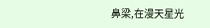鼻梁,在漫天星光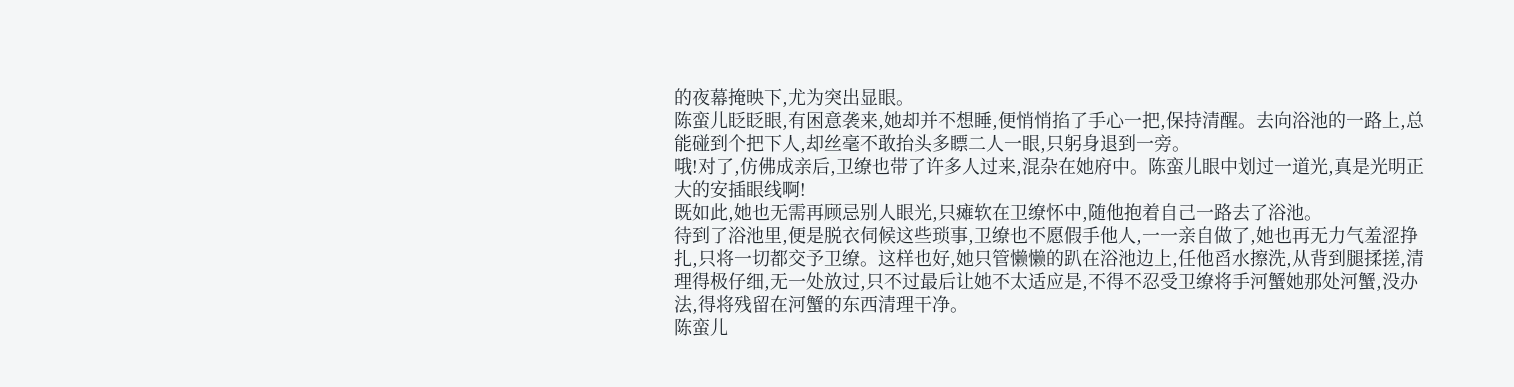的夜幕掩映下,尤为突出显眼。
陈蛮儿眨眨眼,有困意袭来,她却并不想睡,便悄悄掐了手心一把,保持清醒。去向浴池的一路上,总能碰到个把下人,却丝毫不敢抬头多瞟二人一眼,只躬身退到一旁。
哦!对了,仿佛成亲后,卫缭也带了许多人过来,混杂在她府中。陈蛮儿眼中划过一道光,真是光明正大的安插眼线啊!
既如此,她也无需再顾忌别人眼光,只瘫软在卫缭怀中,随他抱着自己一路去了浴池。
待到了浴池里,便是脱衣伺候这些琐事,卫缭也不愿假手他人,一一亲自做了,她也再无力气羞涩挣扎,只将一切都交予卫缭。这样也好,她只管懒懒的趴在浴池边上,任他舀水擦洗,从背到腿揉搓,清理得极仔细,无一处放过,只不过最后让她不太适应是,不得不忍受卫缭将手河蟹她那处河蟹,没办法,得将残留在河蟹的东西清理干净。
陈蛮儿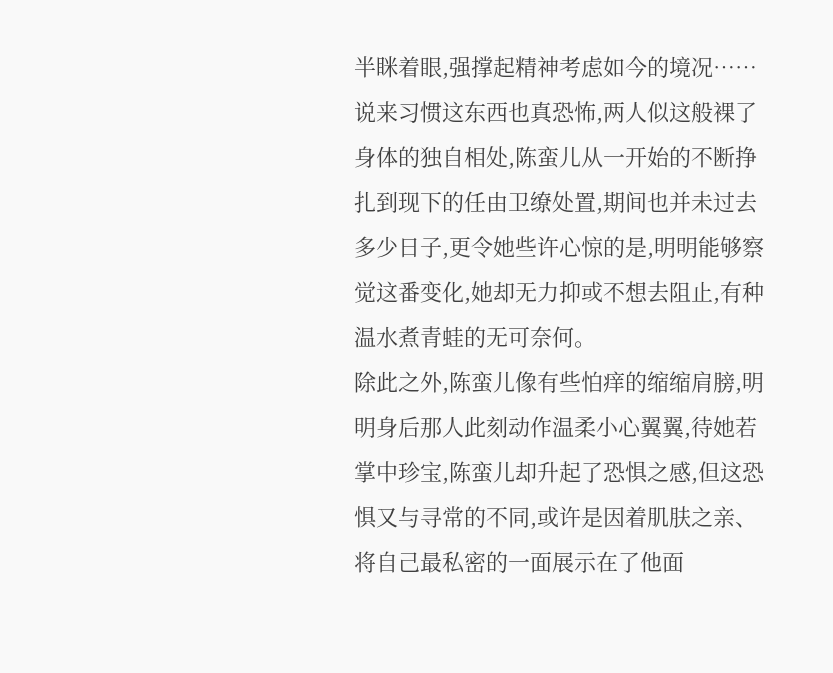半眯着眼,强撑起精神考虑如今的境况……
说来习惯这东西也真恐怖,两人似这般裸了身体的独自相处,陈蛮儿从一开始的不断挣扎到现下的任由卫缭处置,期间也并未过去多少日子,更令她些许心惊的是,明明能够察觉这番变化,她却无力抑或不想去阻止,有种温水煮青蛙的无可奈何。
除此之外,陈蛮儿像有些怕痒的缩缩肩膀,明明身后那人此刻动作温柔小心翼翼,待她若掌中珍宝,陈蛮儿却升起了恐惧之感,但这恐惧又与寻常的不同,或许是因着肌肤之亲、将自己最私密的一面展示在了他面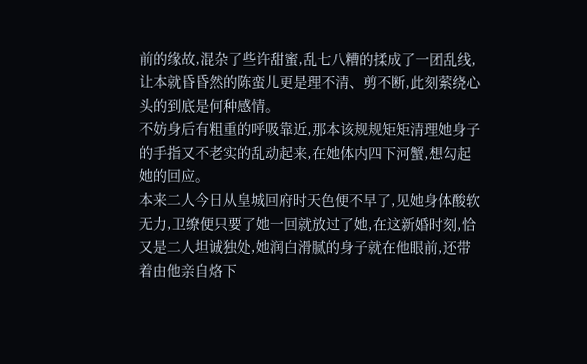前的缘故,混杂了些许甜蜜,乱七八糟的揉成了一团乱线,让本就昏昏然的陈蛮儿更是理不清、剪不断,此刻萦绕心头的到底是何种感情。
不妨身后有粗重的呼吸靠近,那本该规规矩矩清理她身子的手指又不老实的乱动起来,在她体内四下河蟹,想勾起她的回应。
本来二人今日从皇城回府时天色便不早了,见她身体酸软无力,卫缭便只要了她一回就放过了她,在这新婚时刻,恰又是二人坦诚独处,她润白滑腻的身子就在他眼前,还带着由他亲自烙下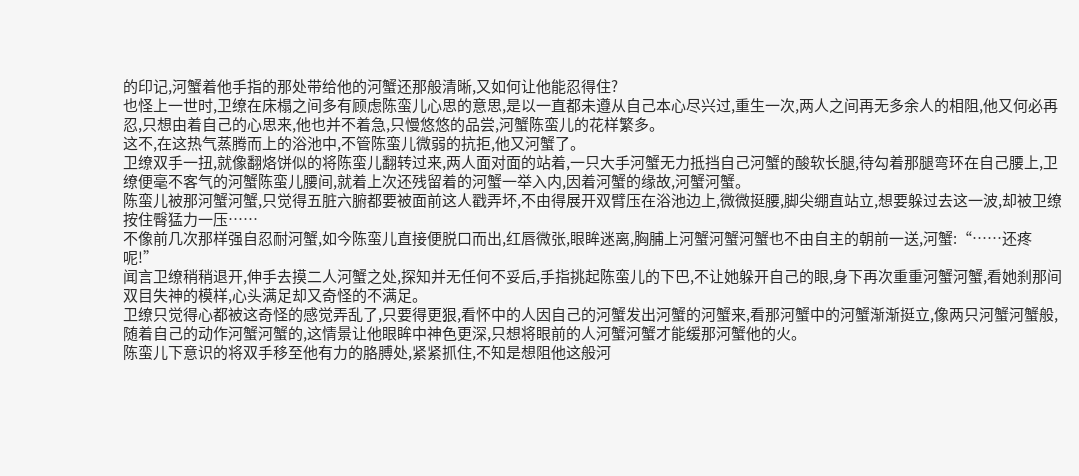的印记,河蟹着他手指的那处带给他的河蟹还那般清晰,又如何让他能忍得住?
也怪上一世时,卫缭在床榻之间多有顾虑陈蛮儿心思的意思,是以一直都未遵从自己本心尽兴过,重生一次,两人之间再无多余人的相阻,他又何必再忍,只想由着自己的心思来,他也并不着急,只慢悠悠的品尝,河蟹陈蛮儿的花样繁多。
这不,在这热气蒸腾而上的浴池中,不管陈蛮儿微弱的抗拒,他又河蟹了。
卫缭双手一扭,就像翻烙饼似的将陈蛮儿翻转过来,两人面对面的站着,一只大手河蟹无力抵挡自己河蟹的酸软长腿,待勾着那腿弯环在自己腰上,卫缭便毫不客气的河蟹陈蛮儿腰间,就着上次还残留着的河蟹一举入内,因着河蟹的缘故,河蟹河蟹。
陈蛮儿被那河蟹河蟹,只觉得五脏六腑都要被面前这人戳弄坏,不由得展开双臂压在浴池边上,微微挺腰,脚尖绷直站立,想要躲过去这一波,却被卫缭按住臀猛力一压……
不像前几次那样强自忍耐河蟹,如今陈蛮儿直接便脱口而出,红唇微张,眼眸迷离,胸脯上河蟹河蟹河蟹也不由自主的朝前一送,河蟹:“……还疼呢!”
闻言卫缭稍稍退开,伸手去摸二人河蟹之处,探知并无任何不妥后,手指挑起陈蛮儿的下巴,不让她躲开自己的眼,身下再次重重河蟹河蟹,看她刹那间双目失神的模样,心头满足却又奇怪的不满足。
卫缭只觉得心都被这奇怪的感觉弄乱了,只要得更狠,看怀中的人因自己的河蟹发出河蟹的河蟹来,看那河蟹中的河蟹渐渐挺立,像两只河蟹河蟹般,随着自己的动作河蟹河蟹的,这情景让他眼眸中神色更深,只想将眼前的人河蟹河蟹才能缓那河蟹他的火。
陈蛮儿下意识的将双手移至他有力的胳膊处,紧紧抓住,不知是想阻他这般河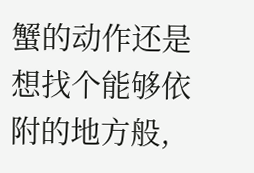蟹的动作还是想找个能够依附的地方般,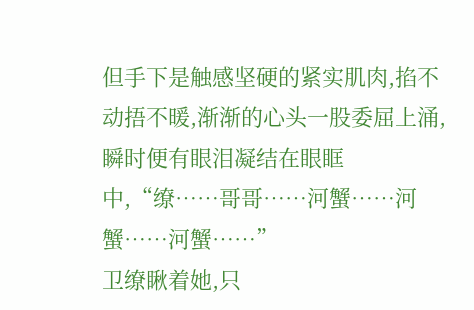但手下是触感坚硬的紧实肌肉,掐不动捂不暖,渐渐的心头一股委屈上涌,瞬时便有眼泪凝结在眼眶中,“缭……哥哥……河蟹……河蟹……河蟹……”
卫缭瞅着她,只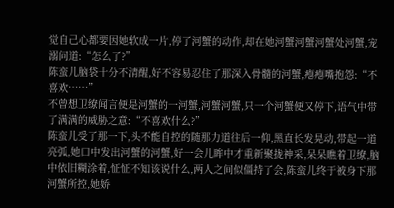觉自己心都要因她软成一片,停了河蟹的动作,却在她河蟹河蟹河蟹处河蟹,宠溺问道:“怎么了?”
陈蛮儿脑袋十分不清醒,好不容易忍住了那深入骨髓的河蟹,瘪瘪嘴抱怨:“不喜欢……”
不曾想卫缭闻言便是河蟹的一河蟹,河蟹河蟹,只一个河蟹便又停下,语气中带了满满的威胁之意:“不喜欢什么?”
陈蛮儿受了那一下,头不能自控的随那力道往后一仰,黑直长发晃动,带起一道亮弧,她口中发出河蟹的河蟹,好一会儿眸中才重新聚拢神采,呆呆瞧着卫缭,脑中依旧糊涂着,怔怔不知该说什么,两人之间似僵持了会,陈蛮儿终于被身下那河蟹所控,她娇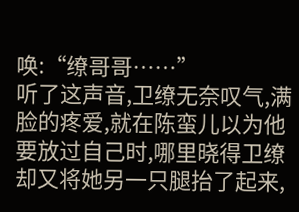唤:“缭哥哥……”
听了这声音,卫缭无奈叹气,满脸的疼爱,就在陈蛮儿以为他要放过自己时,哪里晓得卫缭却又将她另一只腿抬了起来,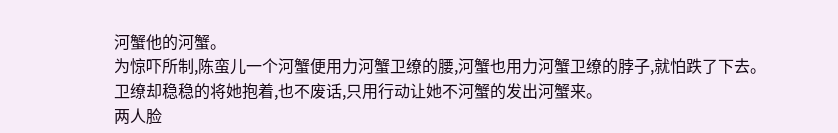河蟹他的河蟹。
为惊吓所制,陈蛮儿一个河蟹便用力河蟹卫缭的腰,河蟹也用力河蟹卫缭的脖子,就怕跌了下去。
卫缭却稳稳的将她抱着,也不废话,只用行动让她不河蟹的发出河蟹来。
两人脸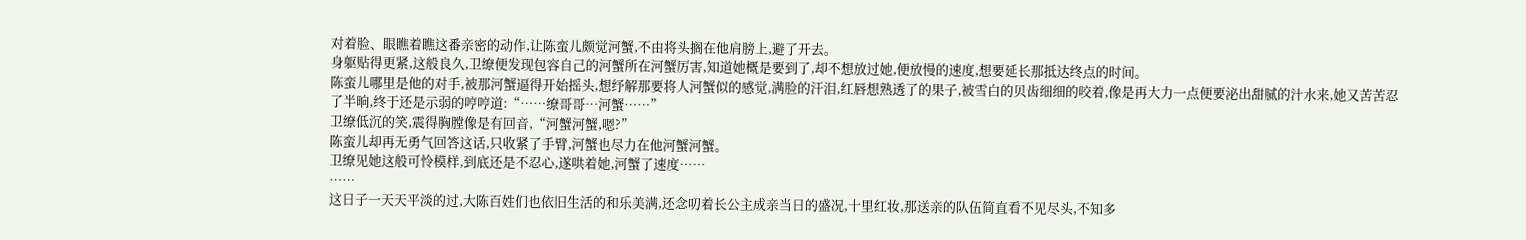对着脸、眼瞧着瞧这番亲密的动作,让陈蛮儿颇觉河蟹,不由将头搁在他肩膀上,避了开去。
身躯贴得更紧,这般良久,卫缭便发现包容自己的河蟹所在河蟹厉害,知道她概是要到了,却不想放过她,便放慢的速度,想要延长那抵达终点的时间。
陈蛮儿哪里是他的对手,被那河蟹逼得开始摇头,想纾解那要将人河蟹似的感觉,满脸的汗泪,红唇想熟透了的果子,被雪白的贝齿细细的咬着,像是再大力一点便要泌出甜腻的汁水来,她又苦苦忍了半晌,终于还是示弱的哼哼道:“……缭哥哥…河蟹……”
卫缭低沉的笑,震得胸膛像是有回音,“河蟹河蟹,嗯?”
陈蛮儿却再无勇气回答这话,只收紧了手臂,河蟹也尽力在他河蟹河蟹。
卫缭见她这般可怜模样,到底还是不忍心,遂哄着她,河蟹了速度……
……
这日子一天天平淡的过,大陈百姓们也依旧生活的和乐美满,还念叨着长公主成亲当日的盛况,十里红妆,那送亲的队伍简直看不见尽头,不知多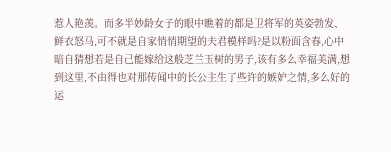惹人艳羡。而多半妙龄女子的眼中瞧着的都是卫将军的英姿勃发、鲜衣怒马,可不就是自家悄悄期望的夫君模样吗?是以粉面含春,心中暗自猜想若是自己能嫁给这般芝兰玉树的男子,该有多么幸福美满,想到这里,不由得也对那传闻中的长公主生了些许的嫉妒之情,多么好的运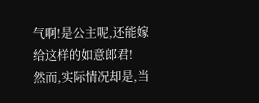气啊!是公主呢,还能嫁给这样的如意郎君!
然而,实际情况却是,当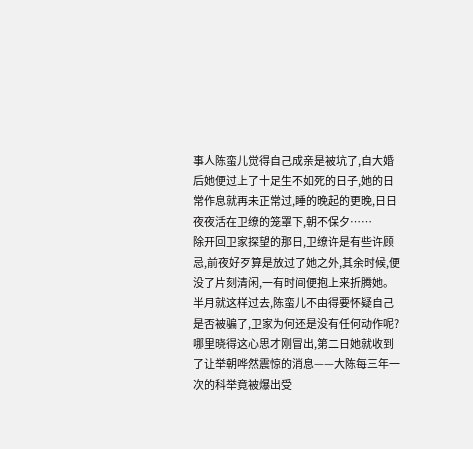事人陈蛮儿觉得自己成亲是被坑了,自大婚后她便过上了十足生不如死的日子,她的日常作息就再未正常过,睡的晚起的更晚,日日夜夜活在卫缭的笼罩下,朝不保夕……
除开回卫家探望的那日,卫缭许是有些许顾忌,前夜好歹算是放过了她之外,其余时候,便没了片刻清闲,一有时间便抱上来折腾她。
半月就这样过去,陈蛮儿不由得要怀疑自己是否被骗了,卫家为何还是没有任何动作呢?
哪里晓得这心思才刚冒出,第二日她就收到了让举朝哗然震惊的消息——大陈每三年一次的科举竟被爆出受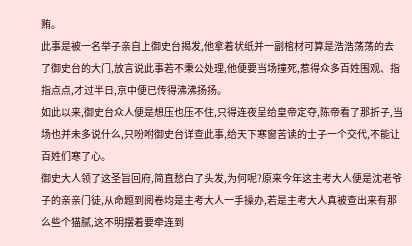贿。
此事是被一名举子亲自上御史台揭发,他拿着状纸并一副棺材可算是浩浩荡荡的去了御史台的大门,放言说此事若不秉公处理,他便要当场撞死,惹得众多百姓围观、指指点点,才过半日,京中便已传得沸沸扬扬。
如此以来,御史台众人便是想压也压不住,只得连夜呈给皇帝定夺,陈帝看了那折子,当场也并未多说什么,只吩咐御史台详查此事,给天下寒窗苦读的士子一个交代,不能让百姓们寒了心。
御史大人领了这圣旨回府,简直愁白了头发,为何呢?原来今年这主考大人便是沈老爷子的亲亲门徒,从命题到阅卷均是主考大人一手操办,若是主考大人真被查出来有那么些个猫腻,这不明摆着要牵连到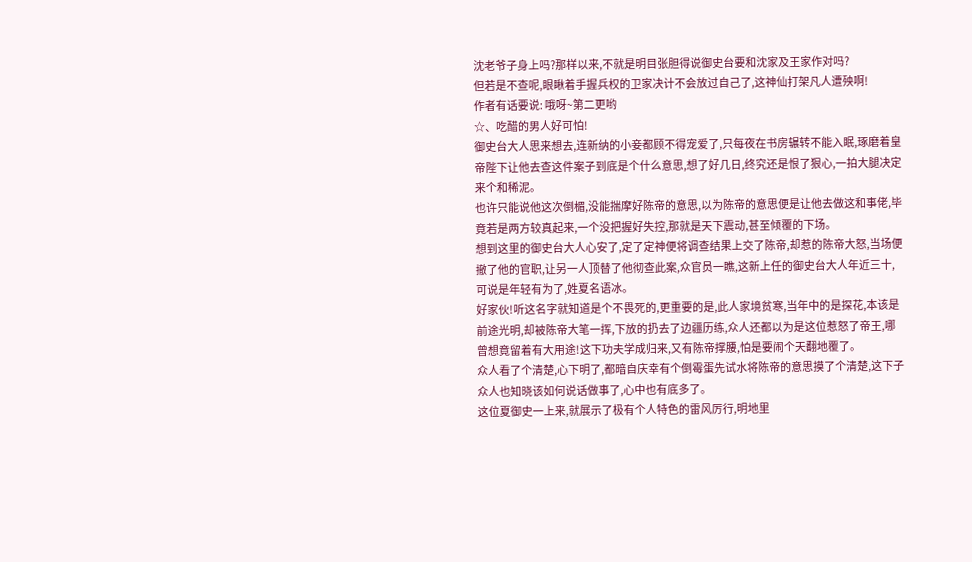沈老爷子身上吗?那样以来,不就是明目张胆得说御史台要和沈家及王家作对吗?
但若是不查呢,眼瞅着手握兵权的卫家决计不会放过自己了,这神仙打架凡人遭殃啊!
作者有话要说: 哦呀~第二更哟
☆、吃醋的男人好可怕!
御史台大人思来想去,连新纳的小妾都顾不得宠爱了,只每夜在书房辗转不能入眠,琢磨着皇帝陛下让他去查这件案子到底是个什么意思,想了好几日,终究还是恨了狠心,一拍大腿决定来个和稀泥。
也许只能说他这次倒楣,没能揣摩好陈帝的意思,以为陈帝的意思便是让他去做这和事佬,毕竟若是两方较真起来,一个没把握好失控,那就是天下震动,甚至倾覆的下场。
想到这里的御史台大人心安了,定了定神便将调查结果上交了陈帝,却惹的陈帝大怒,当场便撤了他的官职,让另一人顶替了他彻查此案,众官员一瞧,这新上任的御史台大人年近三十,可说是年轻有为了,姓夏名语冰。
好家伙!听这名字就知道是个不畏死的,更重要的是,此人家境贫寒,当年中的是探花,本该是前途光明,却被陈帝大笔一挥,下放的扔去了边疆历练,众人还都以为是这位惹怒了帝王,哪曾想竟留着有大用途!这下功夫学成归来,又有陈帝撑腰,怕是要闹个天翻地覆了。
众人看了个清楚,心下明了,都暗自庆幸有个倒霉蛋先试水将陈帝的意思摸了个清楚,这下子众人也知晓该如何说话做事了,心中也有底多了。
这位夏御史一上来,就展示了极有个人特色的雷风厉行,明地里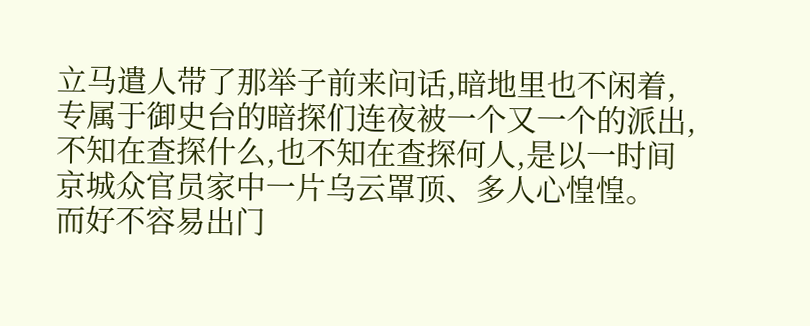立马遣人带了那举子前来问话,暗地里也不闲着,专属于御史台的暗探们连夜被一个又一个的派出,不知在查探什么,也不知在查探何人,是以一时间京城众官员家中一片乌云罩顶、多人心惶惶。
而好不容易出门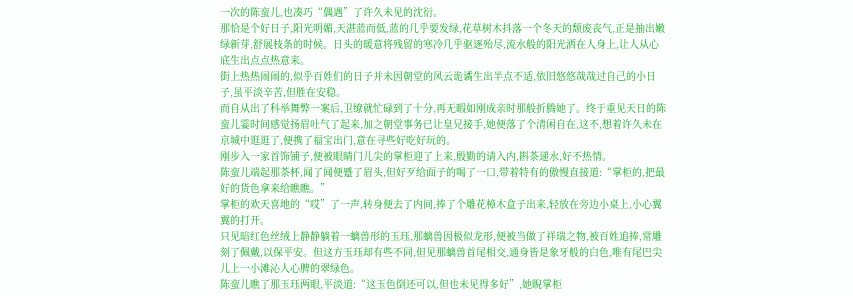一次的陈蛮儿,也凑巧“偶遇”了许久未见的沈衍。
那恰是个好日子,阳光明媚,天湛蓝而低,蓝的几乎要发绿,花草树木抖落一个冬天的颓废丧气,正是抽出嫩绿新芽,舒展枝条的时候。日头的暖意将残留的寒冷几乎驱逐殆尽,流水般的阳光洒在人身上,让人从心底生出点点热意来。
街上热热闹闹的,似乎百姓们的日子并未因朝堂的风云诡谲生出半点不适,依旧悠悠哉哉过自己的小日子,虽平淡辛苦,但胜在安稳。
而自从出了科举舞弊一案后,卫缭就忙碌到了十分,再无暇如刚成亲时那般折腾她了。终于重见天日的陈蛮儿霎时间感觉扬眉吐气了起来,加之朝堂事务已让皇兄接手,她便落了个清闲自在,这不,想着许久未在京城中逛逛了,便携了福宝出门,意在寻些好吃好玩的。
刚步入一家首饰铺子,便被眼睛门儿尖的掌柜迎了上来,殷勤的请入内,斟茶递水,好不热情。
陈蛮儿端起那茶杯,闻了闻便蹙了眉头,但好歹给面子的喝了一口,带着特有的傲慢直接道:“掌柜的,把最好的货色拿来给瞧瞧。”
掌柜的欢天喜地的“哎”了一声,转身便去了内间,捧了个雕花樟木盒子出来,轻放在旁边小桌上,小心翼翼的打开。
只见暗红色丝绒上静静躺着一螭兽形的玉珏,那螭兽因极似龙形,便被当做了祥瑞之物,被百姓追捧,常雕刻了佩戴,以保平安。但这方玉珏却有些不同,但见那螭兽首尾相交,通身皆是象牙般的白色,唯有尾巴尖儿上一小滩沁人心脾的翠绿色。
陈蛮儿瞧了那玉珏两眼,平淡道:“这玉色倒还可以,但也未见得多好”,她睨掌柜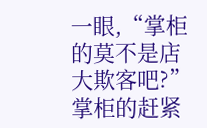一眼,“掌柜的莫不是店大欺客吧?”
掌柜的赶紧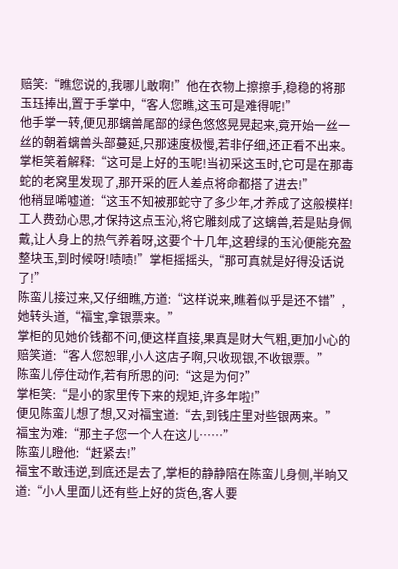赔笑:“瞧您说的,我哪儿敢啊!”他在衣物上擦擦手,稳稳的将那玉珏捧出,置于手掌中,“客人您瞧,这玉可是难得呢!”
他手掌一转,便见那螭兽尾部的绿色悠悠晃晃起来,竟开始一丝一丝的朝着螭兽头部蔓延,只那速度极慢,若非仔细,还正看不出来。
掌柜笑着解释:“这可是上好的玉呢!当初采这玉时,它可是在那毒蛇的老窝里发现了,那开采的匠人差点将命都搭了进去!”
他稍显唏嘘道:“这玉不知被那蛇守了多少年,才养成了这般模样!工人费劲心思,才保持这点玉沁,将它雕刻成了这螭兽,若是贴身佩戴,让人身上的热气养着呀,这要个十几年,这碧绿的玉沁便能充盈整块玉,到时候呀!啧啧!”掌柜摇摇头,“那可真就是好得没话说了!”
陈蛮儿接过来,又仔细瞧,方道:“这样说来,瞧着似乎是还不错”,她转头道,“福宝,拿银票来。”
掌柜的见她价钱都不问,便这样直接,果真是财大气粗,更加小心的赔笑道:“客人您恕罪,小人这店子啊,只收现银,不收银票。”
陈蛮儿停住动作,若有所思的问:“这是为何?”
掌柜笑:“是小的家里传下来的规矩,许多年啦!”
便见陈蛮儿想了想,又对福宝道:“去,到钱庄里对些银两来。”
福宝为难:“那主子您一个人在这儿……”
陈蛮儿瞪他:“赶紧去!”
福宝不敢违逆,到底还是去了,掌柜的静静陪在陈蛮儿身侧,半晌又道:“小人里面儿还有些上好的货色,客人要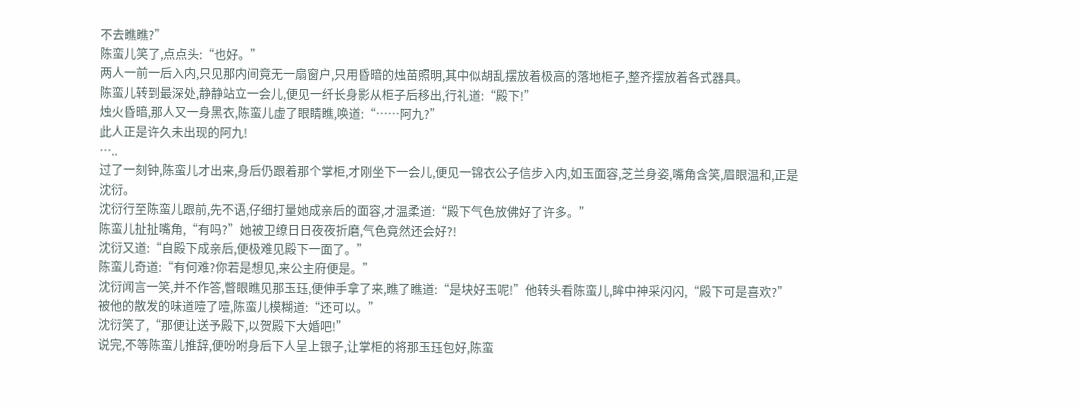不去瞧瞧?”
陈蛮儿笑了,点点头:“也好。”
两人一前一后入内,只见那内间竟无一扇窗户,只用昏暗的烛苗照明,其中似胡乱摆放着极高的落地柜子,整齐摆放着各式器具。
陈蛮儿转到最深处,静静站立一会儿,便见一纤长身影从柜子后移出,行礼道:“殿下!”
烛火昏暗,那人又一身黑衣,陈蛮儿虚了眼睛瞧,唤道:“……阿九?”
此人正是许久未出现的阿九!
…..
过了一刻钟,陈蛮儿才出来,身后仍跟着那个掌柜,才刚坐下一会儿,便见一锦衣公子信步入内,如玉面容,芝兰身姿,嘴角含笑,眉眼温和,正是沈衍。
沈衍行至陈蛮儿跟前,先不语,仔细打量她成亲后的面容,才温柔道:“殿下气色放佛好了许多。”
陈蛮儿扯扯嘴角,“有吗?”她被卫缭日日夜夜折磨,气色竟然还会好?!
沈衍又道:“自殿下成亲后,便极难见殿下一面了。”
陈蛮儿奇道:“有何难?你若是想见,来公主府便是。”
沈衍闻言一笑,并不作答,瞥眼瞧见那玉珏,便伸手拿了来,瞧了瞧道:“是块好玉呢!”他转头看陈蛮儿,眸中神采闪闪,“殿下可是喜欢?”
被他的散发的味道噎了噎,陈蛮儿模糊道:“还可以。”
沈衍笑了,“那便让送予殿下,以贺殿下大婚吧!”
说完,不等陈蛮儿推辞,便吩咐身后下人呈上银子,让掌柜的将那玉珏包好,陈蛮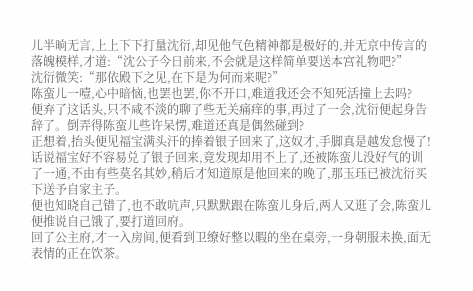儿半晌无言,上上下下打量沈衍,却见他气色精神都是极好的,并无京中传言的落魄模样,才道:“沈公子今日前来,不会就是这样简单要送本宫礼物吧?”
沈衍微笑:“那依殿下之见,在下是为何而来呢?”
陈蛮儿一噎,心中暗恼,也罢也罢,你不开口,难道我还会不知死活撞上去吗?
便弃了这话头,只不咸不淡的聊了些无关痛痒的事,再过了一会,沈衍便起身告辞了。倒弄得陈蛮儿些许呆愣,难道还真是偶然碰到?
正想着,抬头便见福宝满头汗的捧着银子回来了,这奴才,手脚真是越发怠慢了!
话说福宝好不容易兑了银子回来,竟发现却用不上了,还被陈蛮儿没好气的训了一通,不由有些莫名其妙,稍后才知道原是他回来的晚了,那玉珏已被沈衍买下送予自家主子。
便也知晓自己错了,也不敢吭声,只默默跟在陈蛮儿身后,两人又逛了会,陈蛮儿便推说自己饿了,要打道回府。
回了公主府,才一入房间,便看到卫缭好整以暇的坐在桌旁,一身朝服未换,面无表情的正在饮茶。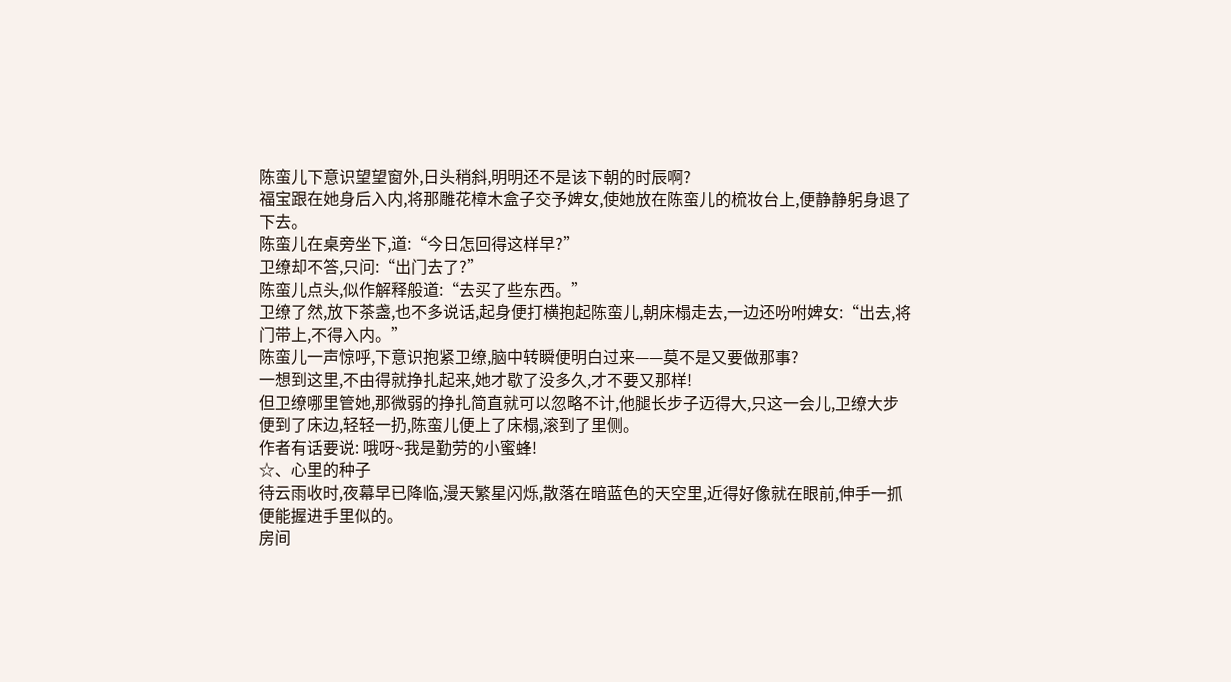陈蛮儿下意识望望窗外,日头稍斜,明明还不是该下朝的时辰啊?
福宝跟在她身后入内,将那雕花樟木盒子交予婢女,使她放在陈蛮儿的梳妆台上,便静静躬身退了下去。
陈蛮儿在桌旁坐下,道:“今日怎回得这样早?”
卫缭却不答,只问:“出门去了?”
陈蛮儿点头,似作解释般道:“去买了些东西。”
卫缭了然,放下茶盏,也不多说话,起身便打横抱起陈蛮儿,朝床榻走去,一边还吩咐婢女:“出去,将门带上,不得入内。”
陈蛮儿一声惊呼,下意识抱紧卫缭,脑中转瞬便明白过来——莫不是又要做那事?
一想到这里,不由得就挣扎起来,她才歇了没多久,才不要又那样!
但卫缭哪里管她,那微弱的挣扎简直就可以忽略不计,他腿长步子迈得大,只这一会儿,卫缭大步便到了床边,轻轻一扔,陈蛮儿便上了床榻,滚到了里侧。
作者有话要说: 哦呀~我是勤劳的小蜜蜂!
☆、心里的种子
待云雨收时,夜幕早已降临,漫天繁星闪烁,散落在暗蓝色的天空里,近得好像就在眼前,伸手一抓便能握进手里似的。
房间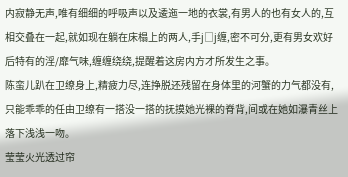内寂静无声,唯有细细的呼吸声以及逶迤一地的衣裳,有男人的也有女人的,互相交叠在一起,就如现在躺在床榻上的两人,手j□j缠,密不可分,更有男女欢好后特有的淫/靡气味,缠缠绕绕,提醒着这房内方才所发生之事。
陈蛮儿趴在卫缭身上,精疲力尽,连挣脱还残留在身体里的河蟹的力气都没有,只能乖乖的任由卫缭有一搭没一搭的抚摸她光裸的脊背,间或在她如瀑青丝上落下浅浅一吻。
莹莹火光透过帘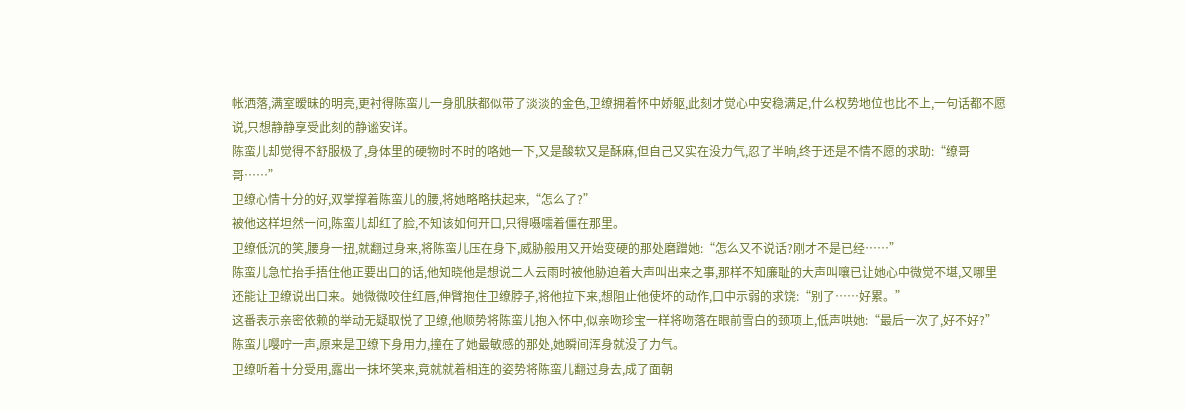帐洒落,满室暧昧的明亮,更衬得陈蛮儿一身肌肤都似带了淡淡的金色,卫缭拥着怀中娇躯,此刻才觉心中安稳满足,什么权势地位也比不上,一句话都不愿说,只想静静享受此刻的静谧安详。
陈蛮儿却觉得不舒服极了,身体里的硬物时不时的咯她一下,又是酸软又是酥麻,但自己又实在没力气,忍了半晌,终于还是不情不愿的求助:“缭哥哥……”
卫缭心情十分的好,双掌撑着陈蛮儿的腰,将她略略扶起来,“怎么了?”
被他这样坦然一问,陈蛮儿却红了脸,不知该如何开口,只得嗫嚅着僵在那里。
卫缭低沉的笑,腰身一扭,就翻过身来,将陈蛮儿压在身下,威胁般用又开始变硬的那处磨蹭她:“怎么又不说话?刚才不是已经……”
陈蛮儿急忙抬手捂住他正要出口的话,他知晓他是想说二人云雨时被他胁迫着大声叫出来之事,那样不知廉耻的大声叫嚷已让她心中微觉不堪,又哪里还能让卫缭说出口来。她微微咬住红唇,伸臂抱住卫缭脖子,将他拉下来,想阻止他使坏的动作,口中示弱的求饶:“别了……好累。”
这番表示亲密依赖的举动无疑取悦了卫缭,他顺势将陈蛮儿抱入怀中,似亲吻珍宝一样将吻落在眼前雪白的颈项上,低声哄她:“最后一次了,好不好?”
陈蛮儿嘤咛一声,原来是卫缭下身用力,撞在了她最敏感的那处,她瞬间浑身就没了力气。
卫缭听着十分受用,露出一抹坏笑来,竟就就着相连的姿势将陈蛮儿翻过身去,成了面朝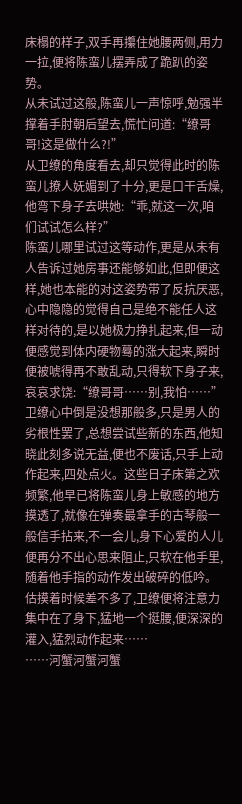床榻的样子,双手再攥住她腰两侧,用力一拉,便将陈蛮儿摆弄成了跪趴的姿势。
从未试过这般,陈蛮儿一声惊呼,勉强半撑着手肘朝后望去,慌忙问道:“缭哥哥!这是做什么?!”
从卫缭的角度看去,却只觉得此时的陈蛮儿撩人妩媚到了十分,更是口干舌燥,他弯下身子去哄她:“乖,就这一次,咱们试试怎么样?”
陈蛮儿哪里试过这等动作,更是从未有人告诉过她房事还能够如此,但即便这样,她也本能的对这姿势带了反抗厌恶,心中隐隐的觉得自己是绝不能任人这样对待的,是以她极力挣扎起来,但一动便感觉到体内硬物蓦的涨大起来,瞬时便被唬得再不敢乱动,只得软下身子来,哀哀求饶:“缭哥哥……别,我怕……”
卫缭心中倒是没想那般多,只是男人的劣根性罢了,总想尝试些新的东西,他知晓此刻多说无益,便也不废话,只手上动作起来,四处点火。这些日子床第之欢频繁,他早已将陈蛮儿身上敏感的地方摸透了,就像在弹奏最拿手的古琴般一般信手拈来,不一会儿,身下心爱的人儿便再分不出心思来阻止,只软在他手里,随着他手指的动作发出破碎的低吟。
估摸着时候差不多了,卫缭便将注意力集中在了身下,猛地一个挺腰,便深深的灌入,猛烈动作起来……
……河蟹河蟹河蟹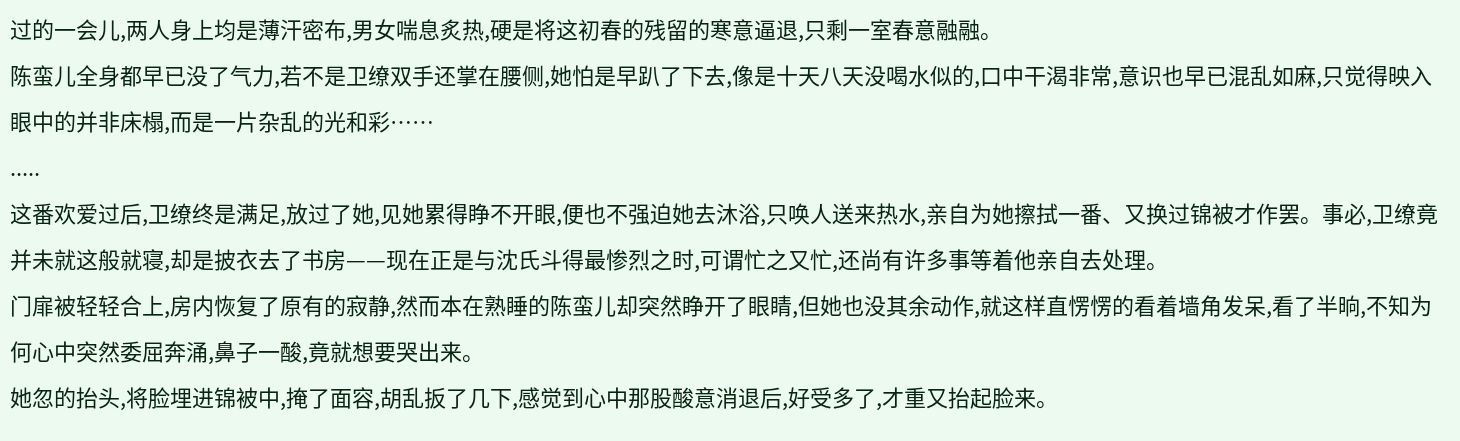过的一会儿,两人身上均是薄汗密布,男女喘息炙热,硬是将这初春的残留的寒意逼退,只剩一室春意融融。
陈蛮儿全身都早已没了气力,若不是卫缭双手还掌在腰侧,她怕是早趴了下去,像是十天八天没喝水似的,口中干渴非常,意识也早已混乱如麻,只觉得映入眼中的并非床榻,而是一片杂乱的光和彩……
.....
这番欢爱过后,卫缭终是满足,放过了她,见她累得睁不开眼,便也不强迫她去沐浴,只唤人送来热水,亲自为她擦拭一番、又换过锦被才作罢。事必,卫缭竟并未就这般就寝,却是披衣去了书房——现在正是与沈氏斗得最惨烈之时,可谓忙之又忙,还尚有许多事等着他亲自去处理。
门扉被轻轻合上,房内恢复了原有的寂静,然而本在熟睡的陈蛮儿却突然睁开了眼睛,但她也没其余动作,就这样直愣愣的看着墙角发呆,看了半晌,不知为何心中突然委屈奔涌,鼻子一酸,竟就想要哭出来。
她忽的抬头,将脸埋进锦被中,掩了面容,胡乱扳了几下,感觉到心中那股酸意消退后,好受多了,才重又抬起脸来。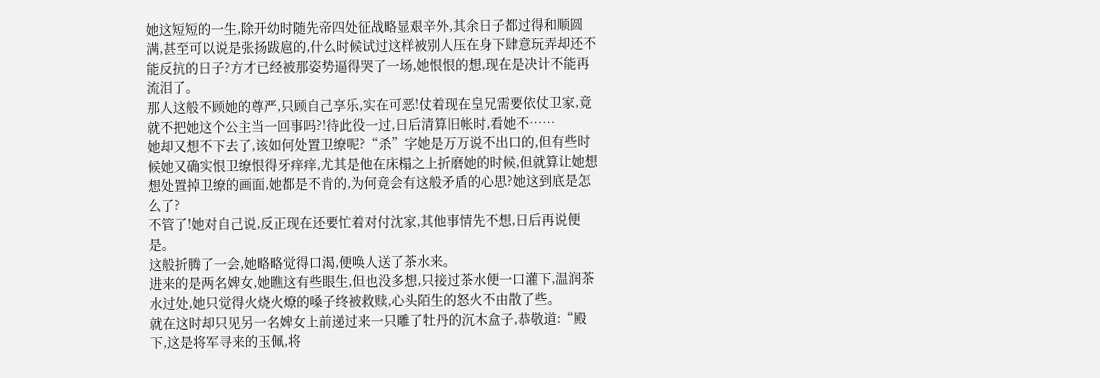她这短短的一生,除开幼时随先帝四处征战略显艰辛外,其余日子都过得和顺圆满,甚至可以说是张扬跋扈的,什么时候试过这样被别人压在身下肆意玩弄却还不能反抗的日子?方才已经被那姿势逼得哭了一场,她恨恨的想,现在是决计不能再流泪了。
那人这般不顾她的尊严,只顾自己享乐,实在可恶!仗着现在皇兄需要依仗卫家,竟就不把她这个公主当一回事吗?!待此役一过,日后清算旧帐时,看她不……
她却又想不下去了,该如何处置卫缭呢?“杀”字她是万万说不出口的,但有些时候她又确实恨卫缭恨得牙痒痒,尤其是他在床榻之上折磨她的时候,但就算让她想想处置掉卫缭的画面,她都是不肯的,为何竟会有这般矛盾的心思?她这到底是怎么了?
不管了!她对自己说,反正现在还要忙着对付沈家,其他事情先不想,日后再说便是。
这般折腾了一会,她略略觉得口渴,便唤人送了茶水来。
进来的是两名婢女,她瞧这有些眼生,但也没多想,只接过茶水便一口灌下,温润茶水过处,她只觉得火烧火燎的嗓子终被救赎,心头陌生的怒火不由散了些。
就在这时却只见另一名婢女上前递过来一只雕了牡丹的沉木盒子,恭敬道:“殿下,这是将军寻来的玉佩,将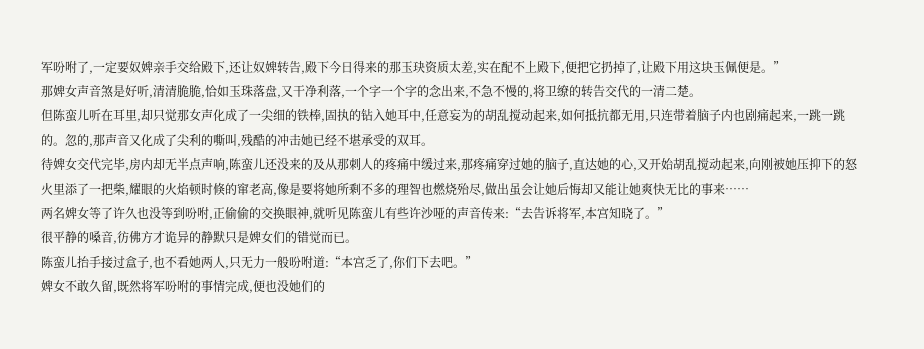军吩咐了,一定要奴婢亲手交给殿下,还让奴婢转告,殿下今日得来的那玉玦资质太差,实在配不上殿下,便把它扔掉了,让殿下用这块玉佩便是。”
那婢女声音煞是好听,清清脆脆,恰如玉珠落盘,又干净利落,一个字一个字的念出来,不急不慢的,将卫缭的转告交代的一清二楚。
但陈蛮儿听在耳里,却只觉那女声化成了一尖细的铁棒,固执的钻入她耳中,任意妄为的胡乱搅动起来,如何抵抗都无用,只连带着脑子内也剧痛起来,一跳一跳的。忽的,那声音又化成了尖利的嘶叫,残酷的冲击她已经不堪承受的双耳。
待婢女交代完毕,房内却无半点声响,陈蛮儿还没来的及从那刺人的疼痛中缓过来,那疼痛穿过她的脑子,直达她的心,又开始胡乱搅动起来,向刚被她压抑下的怒火里添了一把柴,耀眼的火焰顿时倏的窜老高,像是要将她所剩不多的理智也燃烧殆尽,做出虽会让她后悔却又能让她爽快无比的事来……
两名婢女等了许久也没等到吩咐,正偷偷的交换眼神,就听见陈蛮儿有些许沙哑的声音传来:“去告诉将军,本宫知晓了。”
很平静的嗓音,彷佛方才诡异的静默只是婢女们的错觉而已。
陈蛮儿抬手接过盒子,也不看她两人,只无力一般吩咐道:“本宫乏了,你们下去吧。”
婢女不敢久留,既然将军吩咐的事情完成,便也没她们的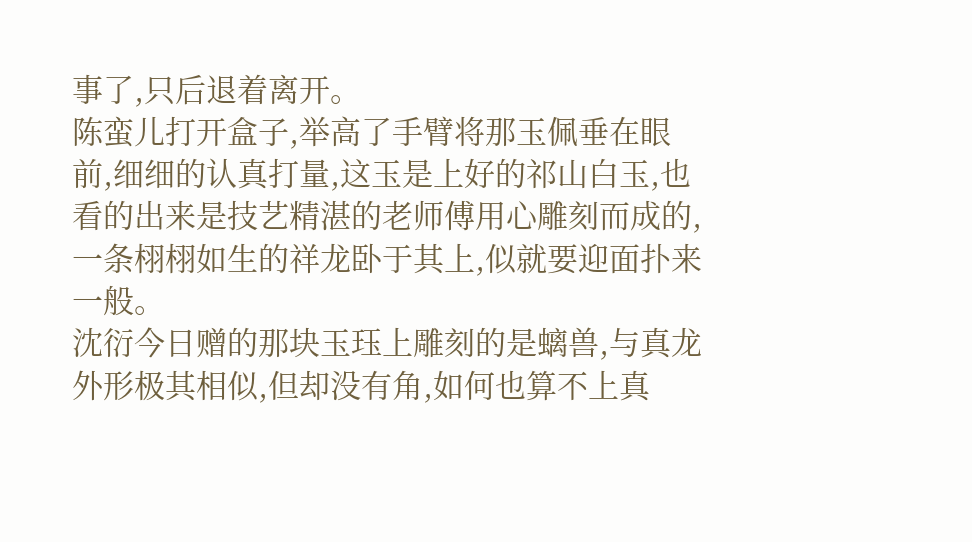事了,只后退着离开。
陈蛮儿打开盒子,举高了手臂将那玉佩垂在眼前,细细的认真打量,这玉是上好的祁山白玉,也看的出来是技艺精湛的老师傅用心雕刻而成的,一条栩栩如生的祥龙卧于其上,似就要迎面扑来一般。
沈衍今日赠的那块玉珏上雕刻的是螭兽,与真龙外形极其相似,但却没有角,如何也算不上真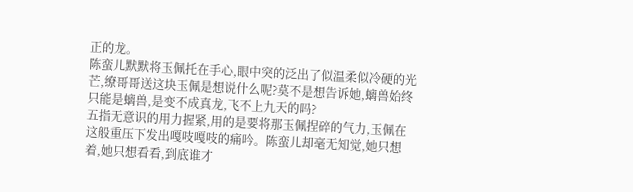正的龙。
陈蛮儿默默将玉佩托在手心,眼中突的泛出了似温柔似冷硬的光芒,缭哥哥送这块玉佩是想说什么呢?莫不是想告诉她,螭兽始终只能是螭兽,是变不成真龙,飞不上九天的吗?
五指无意识的用力握紧,用的是要将那玉佩捏碎的气力,玉佩在这般重压下发出嘎吱嘎吱的痛吟。陈蛮儿却毫无知觉,她只想着,她只想看看,到底谁才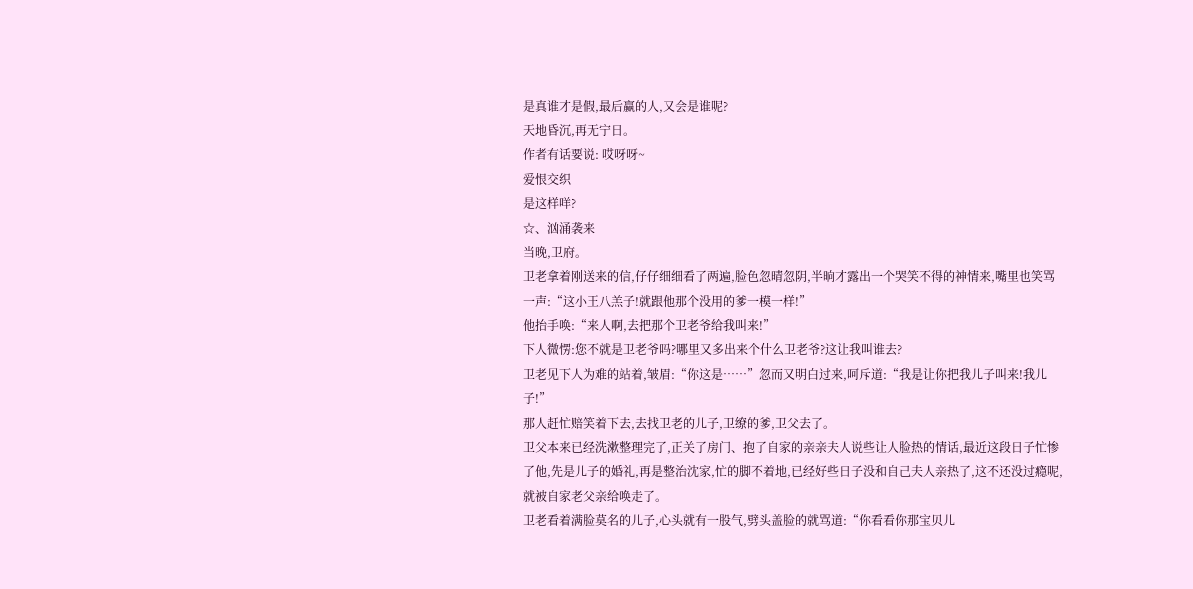是真谁才是假,最后赢的人,又会是谁呢?
天地昏沉,再无宁日。
作者有话要说: 哎呀呀~
爱恨交织
是这样咩?
☆、汹涌袭来
当晚,卫府。
卫老拿着刚送来的信,仔仔细细看了两遍,脸色忽晴忽阴,半晌才露出一个哭笑不得的神情来,嘴里也笑骂一声:“这小王八羔子!就跟他那个没用的爹一模一样!”
他抬手唤:“来人啊,去把那个卫老爷给我叫来!”
下人微愣:您不就是卫老爷吗?哪里又多出来个什么卫老爷?这让我叫谁去?
卫老见下人为难的站着,皱眉:“你这是……”忽而又明白过来,呵斥道:“我是让你把我儿子叫来!我儿子!”
那人赶忙赔笑着下去,去找卫老的儿子,卫缭的爹,卫父去了。
卫父本来已经洗漱整理完了,正关了房门、抱了自家的亲亲夫人说些让人脸热的情话,最近这段日子忙惨了他,先是儿子的婚礼,再是整治沈家,忙的脚不着地,已经好些日子没和自己夫人亲热了,这不还没过瘾呢,就被自家老父亲给唤走了。
卫老看着满脸莫名的儿子,心头就有一股气,劈头盖脸的就骂道:“你看看你那宝贝儿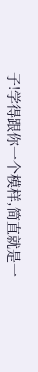子!学得跟你一个模样,简直就是一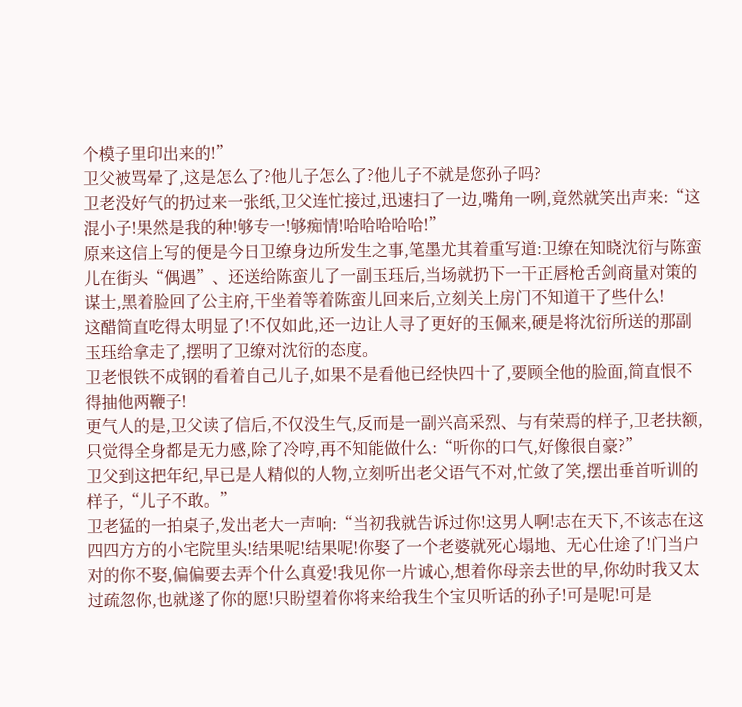个模子里印出来的!”
卫父被骂晕了,这是怎么了?他儿子怎么了?他儿子不就是您孙子吗?
卫老没好气的扔过来一张纸,卫父连忙接过,迅速扫了一边,嘴角一咧,竟然就笑出声来:“这混小子!果然是我的种!够专一!够痴情!哈哈哈哈哈!”
原来这信上写的便是今日卫缭身边所发生之事,笔墨尤其着重写道:卫缭在知晓沈衍与陈蛮儿在街头“偶遇”、还送给陈蛮儿了一副玉珏后,当场就扔下一干正唇枪舌剑商量对策的谋士,黑着脸回了公主府,干坐着等着陈蛮儿回来后,立刻关上房门不知道干了些什么!
这醋简直吃得太明显了!不仅如此,还一边让人寻了更好的玉佩来,硬是将沈衍所送的那副玉珏给拿走了,摆明了卫缭对沈衍的态度。
卫老恨铁不成钢的看着自己儿子,如果不是看他已经快四十了,要顾全他的脸面,简直恨不得抽他两鞭子!
更气人的是,卫父读了信后,不仅没生气,反而是一副兴高采烈、与有荣焉的样子,卫老扶额,只觉得全身都是无力感,除了冷哼,再不知能做什么:“听你的口气,好像很自豪?”
卫父到这把年纪,早已是人精似的人物,立刻听出老父语气不对,忙敛了笑,摆出垂首听训的样子,“儿子不敢。”
卫老猛的一拍桌子,发出老大一声响:“当初我就告诉过你!这男人啊!志在天下,不该志在这四四方方的小宅院里头!结果呢!结果呢!你娶了一个老婆就死心塌地、无心仕途了!门当户对的你不娶,偏偏要去弄个什么真爱!我见你一片诚心,想着你母亲去世的早,你幼时我又太过疏忽你,也就遂了你的愿!只盼望着你将来给我生个宝贝听话的孙子!可是呢!可是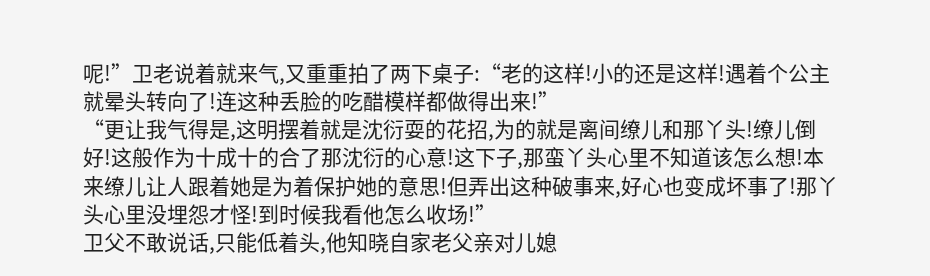呢!”卫老说着就来气,又重重拍了两下桌子:“老的这样!小的还是这样!遇着个公主就晕头转向了!连这种丢脸的吃醋模样都做得出来!”
“更让我气得是,这明摆着就是沈衍耍的花招,为的就是离间缭儿和那丫头!缭儿倒好!这般作为十成十的合了那沈衍的心意!这下子,那蛮丫头心里不知道该怎么想!本来缭儿让人跟着她是为着保护她的意思!但弄出这种破事来,好心也变成坏事了!那丫头心里没埋怨才怪!到时候我看他怎么收场!”
卫父不敢说话,只能低着头,他知晓自家老父亲对儿媳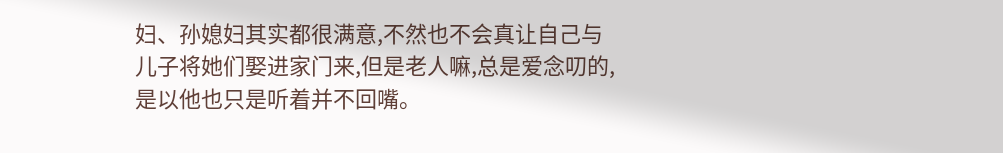妇、孙媳妇其实都很满意,不然也不会真让自己与儿子将她们娶进家门来,但是老人嘛,总是爱念叨的,是以他也只是听着并不回嘴。